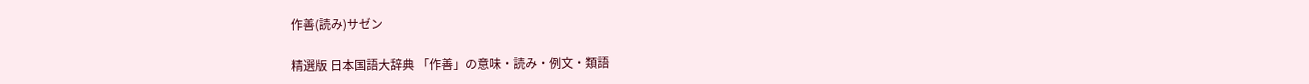作善(読み)サゼン

精選版 日本国語大辞典 「作善」の意味・読み・例文・類語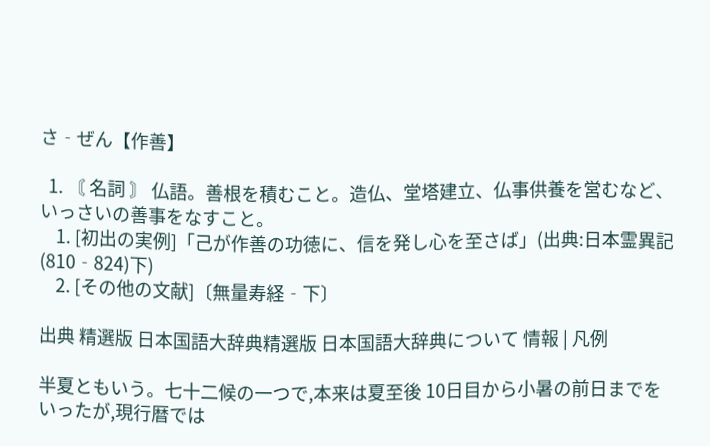さ‐ぜん【作善】

  1. 〘 名詞 〙 仏語。善根を積むこと。造仏、堂塔建立、仏事供養を営むなど、いっさいの善事をなすこと。
    1. [初出の実例]「己が作善の功徳に、信を発し心を至さば」(出典:日本霊異記(810‐824)下)
    2. [その他の文献]〔無量寿経‐下〕

出典 精選版 日本国語大辞典精選版 日本国語大辞典について 情報 | 凡例

半夏ともいう。七十二候の一つで,本来は夏至後 10日目から小暑の前日までをいったが,現行暦では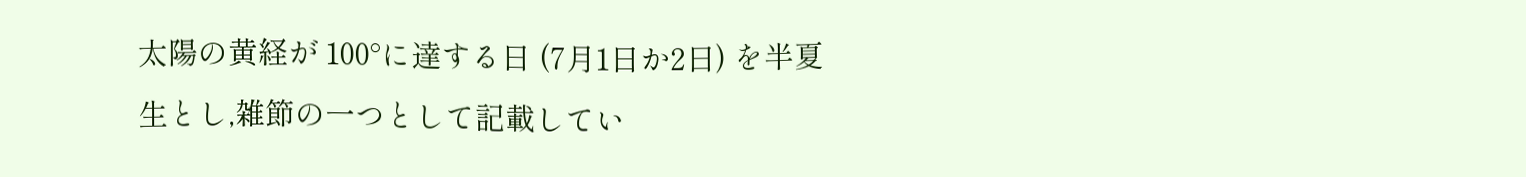太陽の黄経が 100°に達する日 (7月1日か2日) を半夏生とし,雑節の一つとして記載してい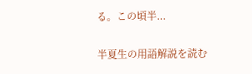る。この頃半...

半夏生の用語解説を読む